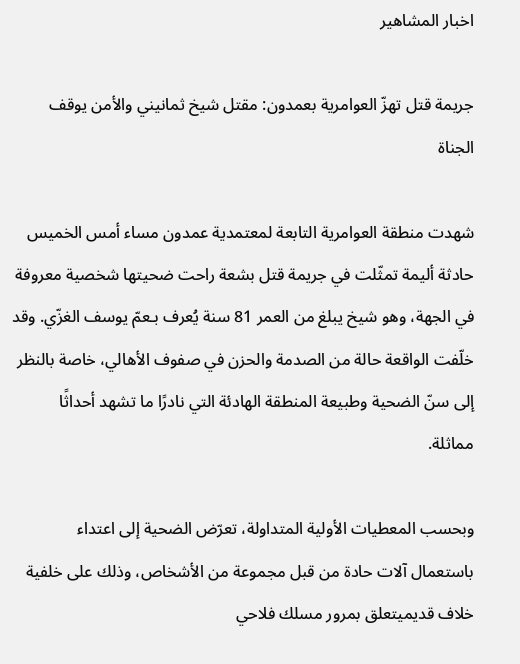اخبار المشاهير

جريمة قتل تهزّ العوامرية بعمدون: مقتل شيخ ثمانيني والأمن يوقف الجناة

شهدت منطقة العوامرية التابعة لمعتمدية عمدون مساء أمس الخميس حادثة أليمة تمثّلت في جريمة قتل بشعة راحت ضحيتها شخصية معروفة في الجهة، وهو شيخ يبلغ من العمر 81 سنة يُعرف بـعمّ يوسف الغزّي. وقد خلّفت الواقعة حالة من الصدمة والحزن في صفوف الأهالي، خاصة بالنظر إلى سنّ الضحية وطبيعة المنطقة الهادئة التي نادرًا ما تشهد أحداثًا مماثلة.

وبحسب المعطيات الأولية المتداولة، تعرّض الضحية إلى اعتداء باستعمال آلات حادة من قبل مجموعة من الأشخاص، وذلك على خلفية خلاف قديميتعلق بمرور مسلك فلاحي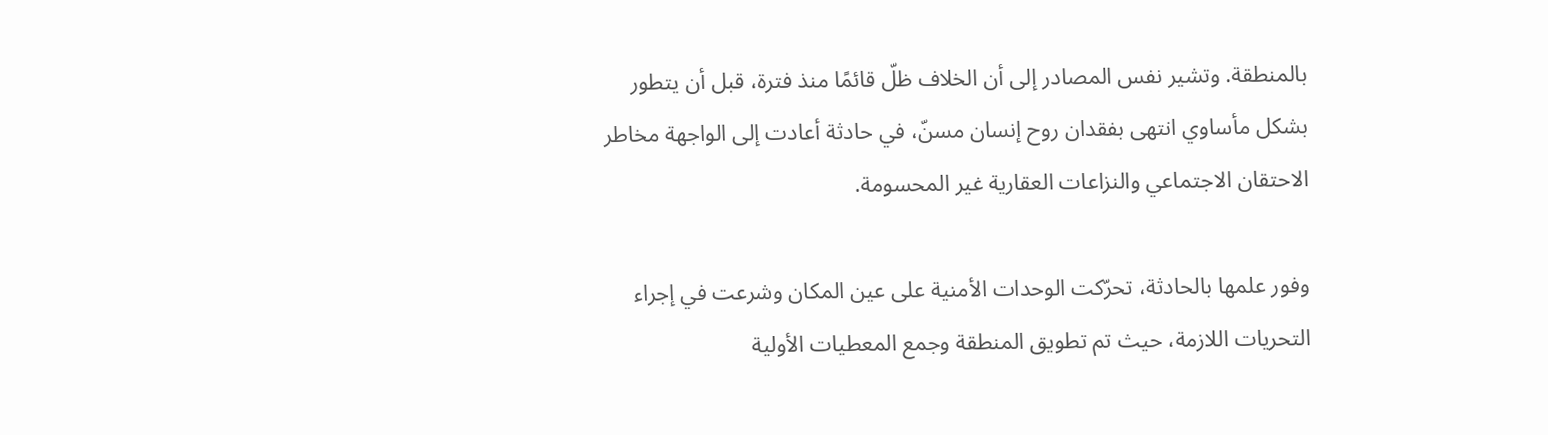بالمنطقة. وتشير نفس المصادر إلى أن الخلاف ظلّ قائمًا منذ فترة، قبل أن يتطور بشكل مأساوي انتهى بفقدان روح إنسان مسنّ، في حادثة أعادت إلى الواجهة مخاطر الاحتقان الاجتماعي والنزاعات العقارية غير المحسومة.

وفور علمها بالحادثة، تحرّكت الوحدات الأمنية على عين المكان وشرعت في إجراء التحريات اللازمة، حيث تم تطويق المنطقة وجمع المعطيات الأولية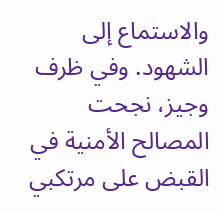والاستماع إلى الشهود. وفي ظرف وجيز، نجحت المصالح الأمنية في القبض على مرتكبي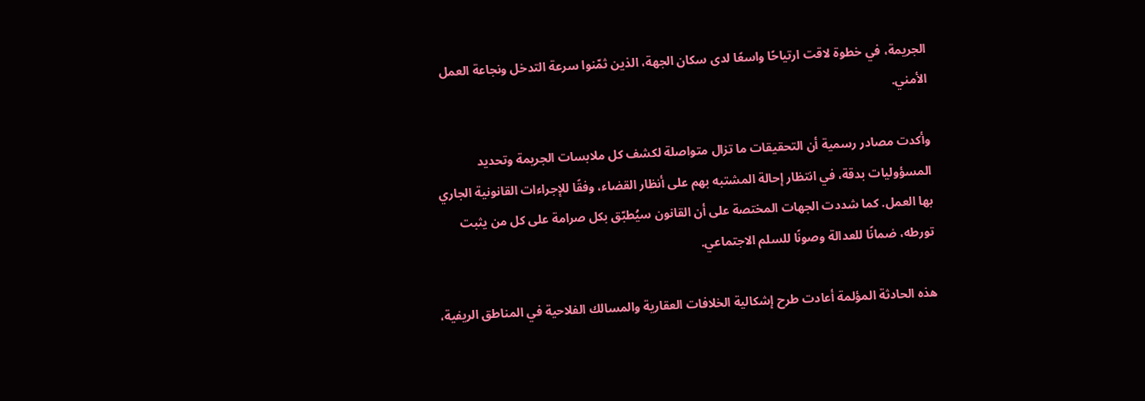الجريمة، في خطوة لاقت ارتياحًا واسعًا لدى سكان الجهة، الذين ثمّنوا سرعة التدخل ونجاعة العمل الأمني.

وأكدت مصادر رسمية أن التحقيقات ما تزال متواصلة لكشف كل ملابسات الجريمة وتحديد المسؤوليات بدقة، في انتظار إحالة المشتبه بهم على أنظار القضاء، وفقًا للإجراءات القانونية الجاري بها العمل. كما شددت الجهات المختصة على أن القانون سيُطبّق بكل صرامة على كل من يثبت تورطه، ضمانًا للعدالة وصونًا للسلم الاجتماعي.

هذه الحادثة المؤلمة أعادت طرح إشكالية الخلافات العقارية والمسالك الفلاحية في المناطق الريفية،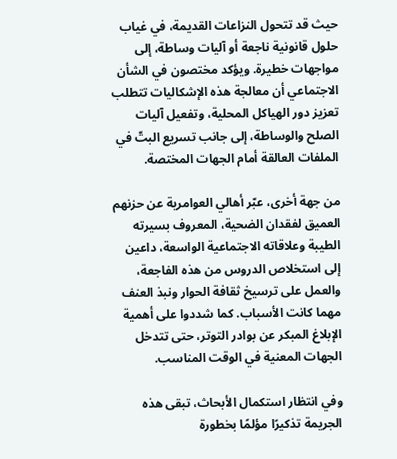حيث قد تتحول النزاعات القديمة، في غياب حلول قانونية ناجعة أو آليات وساطة، إلى مواجهات خطيرة. ويؤكد مختصون في الشأن الاجتماعي أن معالجة هذه الإشكاليات تتطلب تعزيز دور الهياكل المحلية، وتفعيل آليات الصلح والوساطة، إلى جانب تسريع البتّ في الملفات العالقة أمام الجهات المختصة.

من جهة أخرى، عبّر أهالي العوامرية عن حزنهم العميق لفقدان الضحية، المعروف بسيرته الطيبة وعلاقاته الاجتماعية الواسعة، داعين إلى استخلاص الدروس من هذه الفاجعة، والعمل على ترسيخ ثقافة الحوار ونبذ العنف مهما كانت الأسباب. كما شددوا على أهمية الإبلاغ المبكر عن بوادر التوتر، حتى تتدخل الجهات المعنية في الوقت المناسب.

وفي انتظار استكمال الأبحاث، تبقى هذه الجريمة تذكيرًا مؤلمًا بخطورة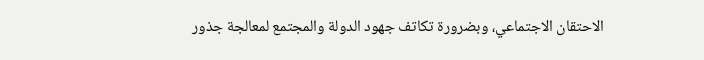الاحتقان الاجتماعي، وبضرورة تكاتف جهود الدولة والمجتمع لمعالجة جذور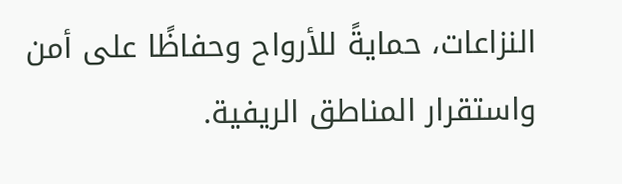النزاعات، حمايةً للأرواح وحفاظًا على أمن واستقرار المناطق الريفية.